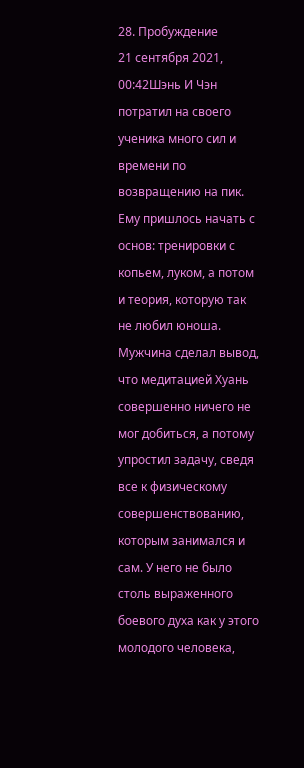28. Пробуждение
21 сентября 2021, 00:42Шэнь И Чэн потратил на своего ученика много сил и времени по возвращению на пик. Ему пришлось начать с основ: тренировки с копьем, луком, а потом и теория, которую так не любил юноша. Мужчина сделал вывод, что медитацией Хуань совершенно ничего не мог добиться, а потому упростил задачу, сведя все к физическому совершенствованию, которым занимался и сам. У него не было столь выраженного боевого духа как у этого молодого человека,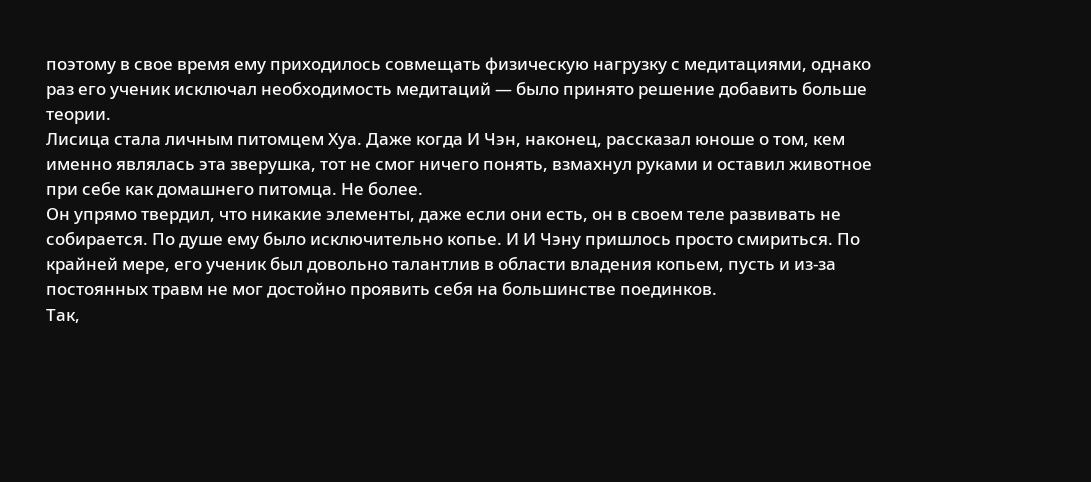поэтому в свое время ему приходилось совмещать физическую нагрузку с медитациями, однако раз его ученик исключал необходимость медитаций — было принято решение добавить больше теории.
Лисица стала личным питомцем Хуа. Даже когда И Чэн, наконец, рассказал юноше о том, кем именно являлась эта зверушка, тот не смог ничего понять, взмахнул руками и оставил животное при себе как домашнего питомца. Не более.
Он упрямо твердил, что никакие элементы, даже если они есть, он в своем теле развивать не собирается. По душе ему было исключительно копье. И И Чэну пришлось просто смириться. По крайней мере, его ученик был довольно талантлив в области владения копьем, пусть и из-за постоянных травм не мог достойно проявить себя на большинстве поединков.
Так,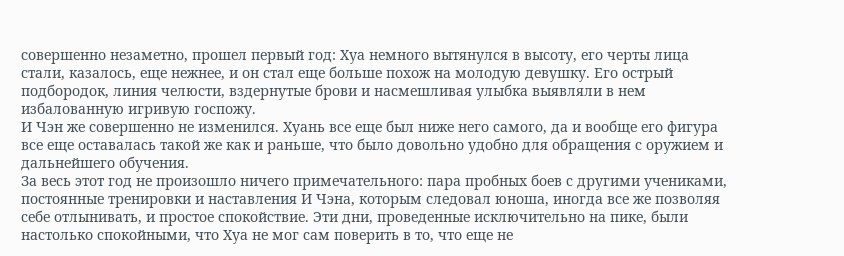совершенно незаметно, прошел первый год: Хуа немного вытянулся в высоту, его черты лица стали, казалось, еще нежнее, и он стал еще больше похож на молодую девушку. Его острый подбородок, линия челюсти, вздернутые брови и насмешливая улыбка выявляли в нем избалованную игривую госпожу.
И Чэн же совершенно не изменился. Хуань все еще был ниже него самого, да и вообще его фигура все еще оставалась такой же как и раньше, что было довольно удобно для обращения с оружием и дальнейшего обучения.
За весь этот год не произошло ничего примечательного: пара пробных боев с другими учениками, постоянные тренировки и наставления И Чэна, которым следовал юноша, иногда все же позволяя себе отлынивать, и простое спокойствие. Эти дни, проведенные исключительно на пике, были настолько спокойными, что Хуа не мог сам поверить в то, что еще не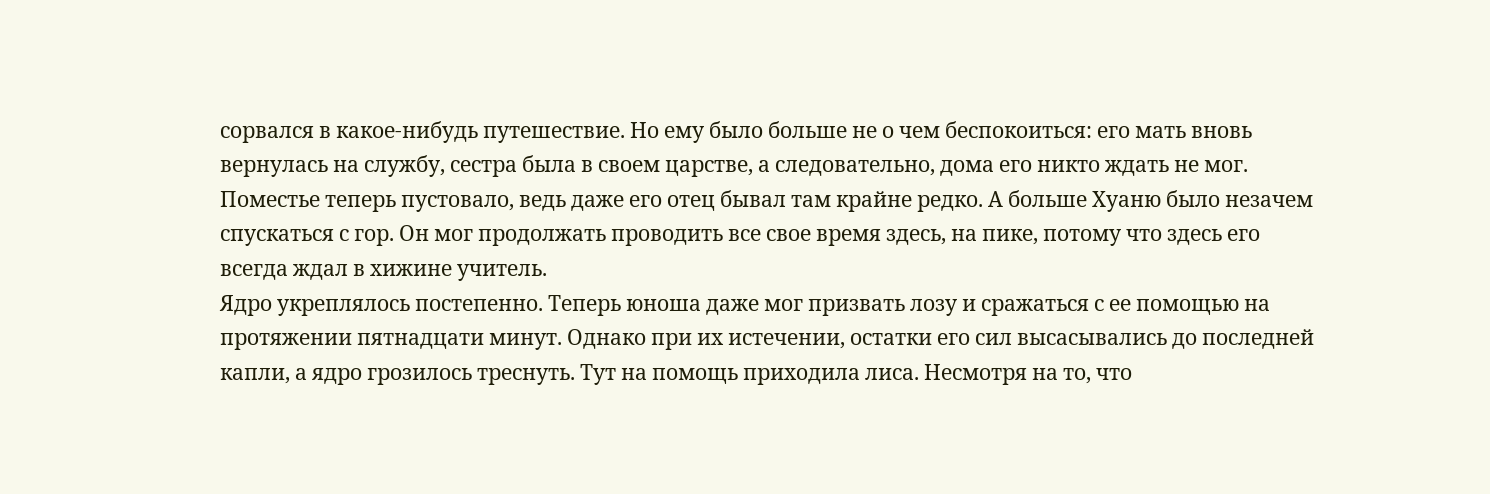сорвался в какое-нибудь путешествие. Но ему было больше не о чем беспокоиться: его мать вновь вернулась на службу, сестра была в своем царстве, а следовательно, дома его никто ждать не мог. Поместье теперь пустовало, ведь даже его отец бывал там крайне редко. А больше Хуаню было незачем спускаться с гор. Он мог продолжать проводить все свое время здесь, на пике, потому что здесь его всегда ждал в хижине учитель.
Ядро укреплялось постепенно. Теперь юноша даже мог призвать лозу и сражаться с ее помощью на протяжении пятнадцати минут. Однако при их истечении, остатки его сил высасывались до последней капли, а ядро грозилось треснуть. Тут на помощь приходила лиса. Несмотря на то, что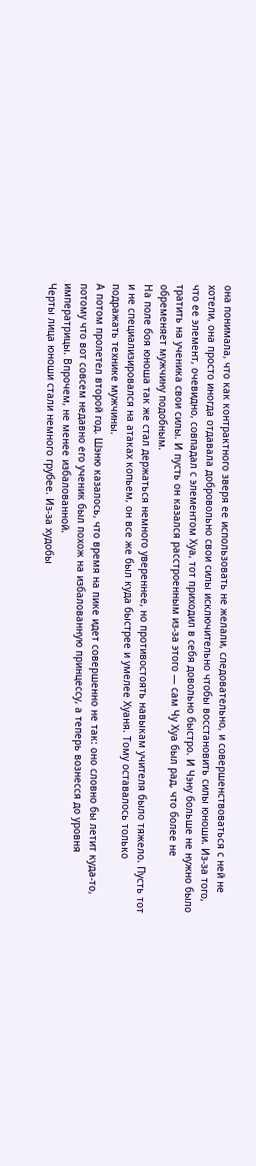она понимала, что как контрактного зверя ее использовать не желали, следовательно, и совершенствоваться с ней не хотели, она просто иногда отдавала добровольно свои силы исключительно чтобы восстановить силы юноши. Из-за того, что ее элемент, очевидно, совпадал с элементом Хуа, тот приходил в себя довольно быстро. И Чэну больше не нужно было тратить на ученика свои силы. И пусть он казался расстроенным из-за этого — сам Чу Хуа был рад, что более не обременяет мужчину подобным.
На поле боя юноша так же стал держаться немного увереннее, но противостоять навыкам учителя было тяжело. Пусть тот и не специализировался на атаках копьем, он все же был куда быстрее и умелее Хуаня. Тому оставалось только подражать технике мужчины.
А потом пролетел второй год. Шэню казалось, что время на пике идет совершенно не так: оно словно бы летит куда-то, потому что вот совсем недавно его ученик был похож на избалованную принцессу, а теперь вознесся до уровня императрицы. Впрочем, не менее избалованной.
Черты лица юноши стали немного грубее. Из-за худобы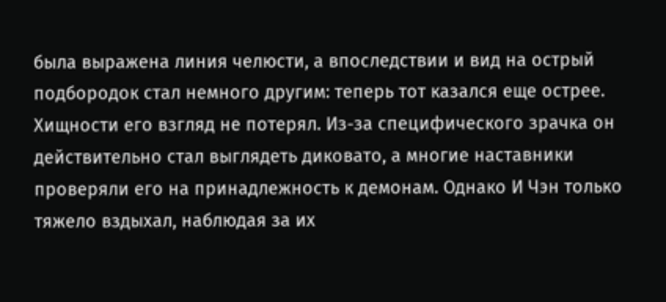была выражена линия челюсти, а впоследствии и вид на острый подбородок стал немного другим: теперь тот казался еще острее.
Хищности его взгляд не потерял. Из-за специфического зрачка он действительно стал выглядеть диковато, а многие наставники проверяли его на принадлежность к демонам. Однако И Чэн только тяжело вздыхал, наблюдая за их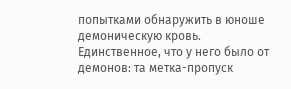попытками обнаружить в юноше демоническую кровь. Единственное, что у него было от демонов: та метка-пропуск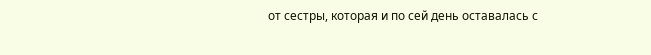от сестры, которая и по сей день оставалась с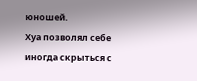юношей.
Хуа позволял себе иногда скрыться с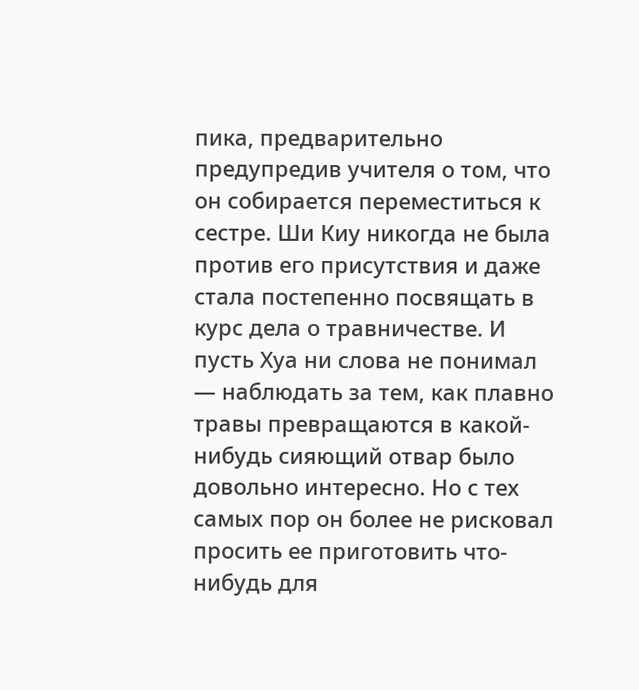пика, предварительно предупредив учителя о том, что он собирается переместиться к сестре. Ши Киу никогда не была против его присутствия и даже стала постепенно посвящать в курс дела о травничестве. И пусть Хуа ни слова не понимал — наблюдать за тем, как плавно травы превращаются в какой-нибудь сияющий отвар было довольно интересно. Но с тех самых пор он более не рисковал просить ее приготовить что-нибудь для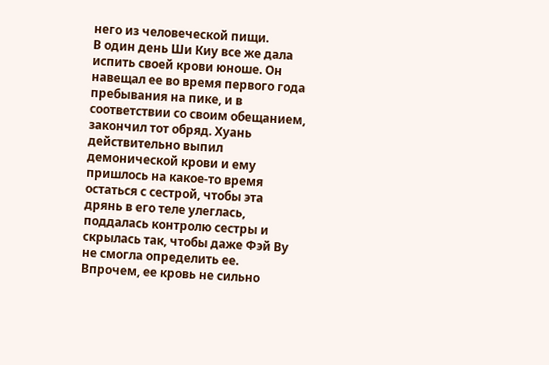него из человеческой пищи.
В один день Ши Киу все же дала испить своей крови юноше. Он навещал ее во время первого года пребывания на пике, и в соответствии со своим обещанием, закончил тот обряд. Хуань действительно выпил демонической крови и ему пришлось на какое-то время остаться с сестрой, чтобы эта дрянь в его теле улеглась, поддалась контролю сестры и скрылась так, чтобы даже Фэй Ву не смогла определить ее. Впрочем, ее кровь не сильно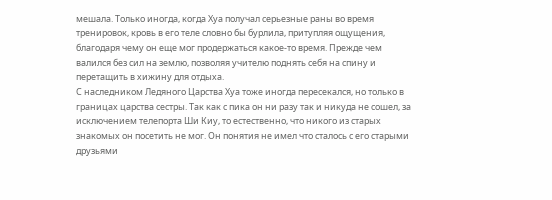мешала. Только иногда, когда Хуа получал серьезные раны во время тренировок, кровь в его теле словно бы бурлила, притупляя ощущения, благодаря чему он еще мог продержаться какое-то время. Прежде чем валился без сил на землю, позволяя учителю поднять себя на спину и перетащить в хижину для отдыха.
С наследником Ледяного Царства Хуа тоже иногда пересекался, но только в границах царства сестры. Так как с пика он ни разу так и никуда не сошел, за исключением телепорта Ши Киу, то естественно, что никого из старых знакомых он посетить не мог. Он понятия не имел что сталось с его старыми друзьями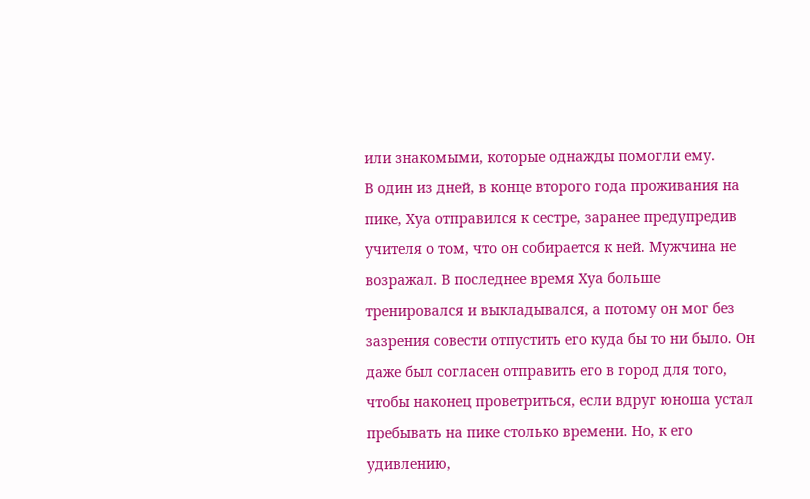или знакомыми, которые однажды помогли ему.
В один из дней, в конце второго года проживания на пике, Хуа отправился к сестре, заранее предупредив учителя о том, что он собирается к ней. Мужчина не возражал. В последнее время Хуа больше тренировался и выкладывался, а потому он мог без зазрения совести отпустить его куда бы то ни было. Он даже был согласен отправить его в город для того, чтобы наконец проветриться, если вдруг юноша устал пребывать на пике столько времени. Но, к его удивлению,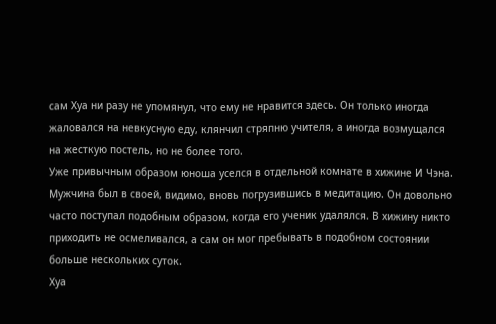сам Хуа ни разу не упомянул, что ему не нравится здесь. Он только иногда жаловался на невкусную еду, клянчил стряпню учителя, а иногда возмущался на жесткую постель, но не более того.
Уже привычным образом юноша уселся в отдельной комнате в хижине И Чэна. Мужчина был в своей, видимо, вновь погрузившись в медитацию. Он довольно часто поступал подобным образом, когда его ученик удалялся. В хижину никто приходить не осмеливался, а сам он мог пребывать в подобном состоянии больше нескольких суток.
Хуа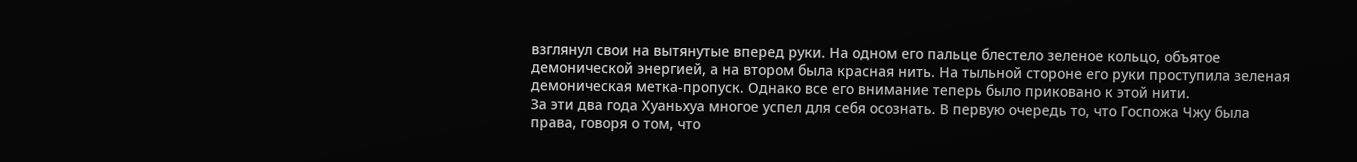взглянул свои на вытянутые вперед руки. На одном его пальце блестело зеленое кольцо, объятое демонической энергией, а на втором была красная нить. На тыльной стороне его руки проступила зеленая демоническая метка-пропуск. Однако все его внимание теперь было приковано к этой нити.
За эти два года Хуаньхуа многое успел для себя осознать. В первую очередь то, что Госпожа Чжу была права, говоря о том, что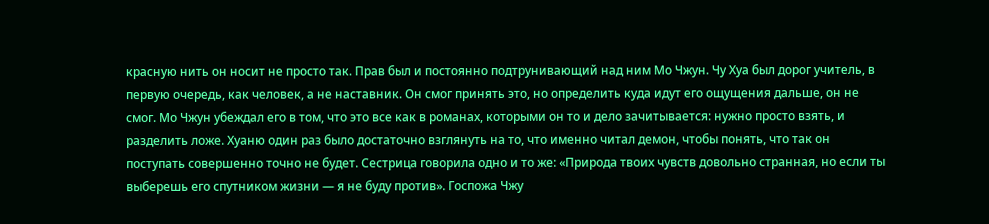красную нить он носит не просто так. Прав был и постоянно подтрунивающий над ним Мо Чжун. Чу Хуа был дорог учитель, в первую очередь, как человек, а не наставник. Он смог принять это, но определить куда идут его ощущения дальше, он не смог. Мо Чжун убеждал его в том, что это все как в романах, которыми он то и дело зачитывается: нужно просто взять, и разделить ложе. Хуаню один раз было достаточно взглянуть на то, что именно читал демон, чтобы понять, что так он поступать совершенно точно не будет. Сестрица говорила одно и то же: «Природа твоих чувств довольно странная, но если ты выберешь его спутником жизни — я не буду против». Госпожа Чжу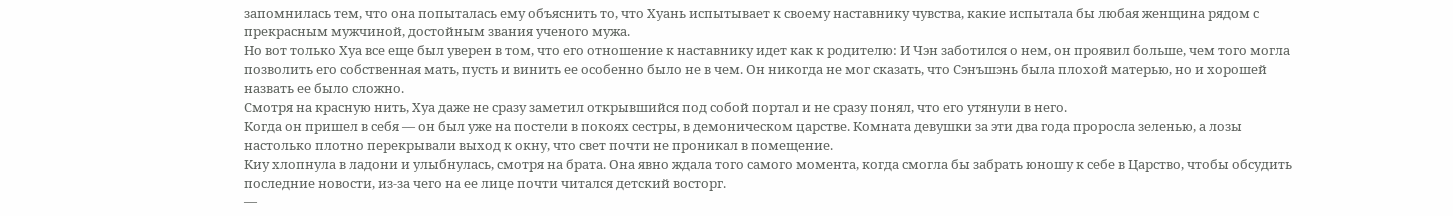запомнилась тем, что она попыталась ему объяснить то, что Хуань испытывает к своему наставнику чувства, какие испытала бы любая женщина рядом с прекрасным мужчиной, достойным звания ученого мужа.
Но вот только Хуа все еще был уверен в том, что его отношение к наставнику идет как к родителю: И Чэн заботился о нем, он проявил больше, чем того могла позволить его собственная мать, пусть и винить ее особенно было не в чем. Он никогда не мог сказать, что Сэнъшэнь была плохой матерью, но и хорошей назвать ее было сложно.
Смотря на красную нить, Хуа даже не сразу заметил открывшийся под собой портал и не сразу понял, что его утянули в него.
Когда он пришел в себя — он был уже на постели в покоях сестры, в демоническом царстве. Комната девушки за эти два года проросла зеленью, а лозы настолько плотно перекрывали выход к окну, что свет почти не проникал в помещение.
Киу хлопнула в ладони и улыбнулась, смотря на брата. Она явно ждала того самого момента, когда смогла бы забрать юношу к себе в Царство, чтобы обсудить последние новости, из-за чего на ее лице почти читался детский восторг.
—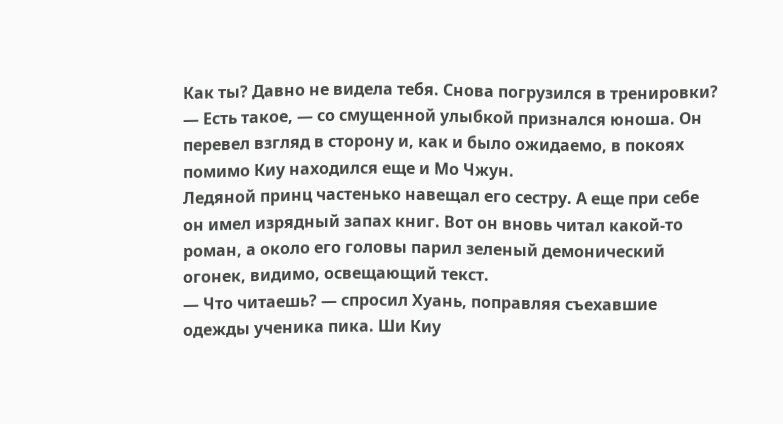Как ты? Давно не видела тебя. Снова погрузился в тренировки?
— Есть такое, — со смущенной улыбкой признался юноша. Он перевел взгляд в сторону и, как и было ожидаемо, в покоях помимо Киу находился еще и Мо Чжун.
Ледяной принц частенько навещал его сестру. А еще при себе он имел изрядный запах книг. Вот он вновь читал какой-то роман, а около его головы парил зеленый демонический огонек, видимо, освещающий текст.
— Что читаешь? — спросил Хуань, поправляя съехавшие одежды ученика пика. Ши Киу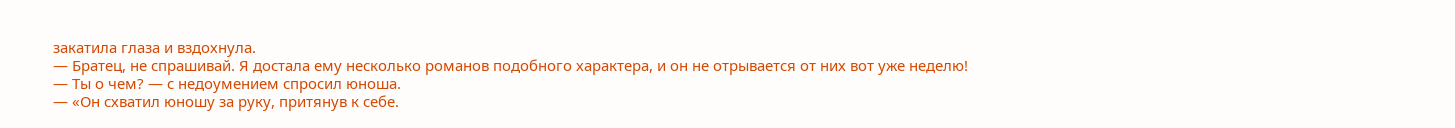закатила глаза и вздохнула.
— Братец, не спрашивай. Я достала ему несколько романов подобного характера, и он не отрывается от них вот уже неделю!
— Ты о чем? — с недоумением спросил юноша.
— «Он схватил юношу за руку, притянув к себе.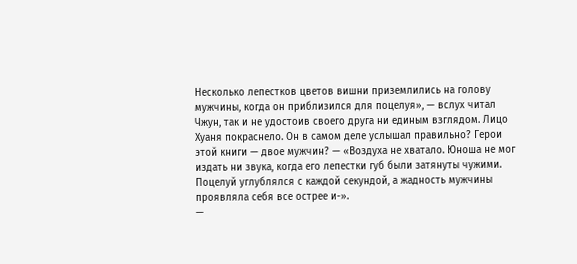Несколько лепестков цветов вишни приземлились на голову мужчины, когда он приблизился для поцелуя», — вслух читал Чжун, так и не удостоив своего друга ни единым взглядом. Лицо Хуаня покраснело. Он в самом деле услышал правильно? Герои этой книги — двое мужчин? — «Воздуха не хватало. Юноша не мог издать ни звука, когда его лепестки губ были затянуты чужими. Поцелуй углублялся с каждой секундой, а жадность мужчины проявляла себя все острее и-».
—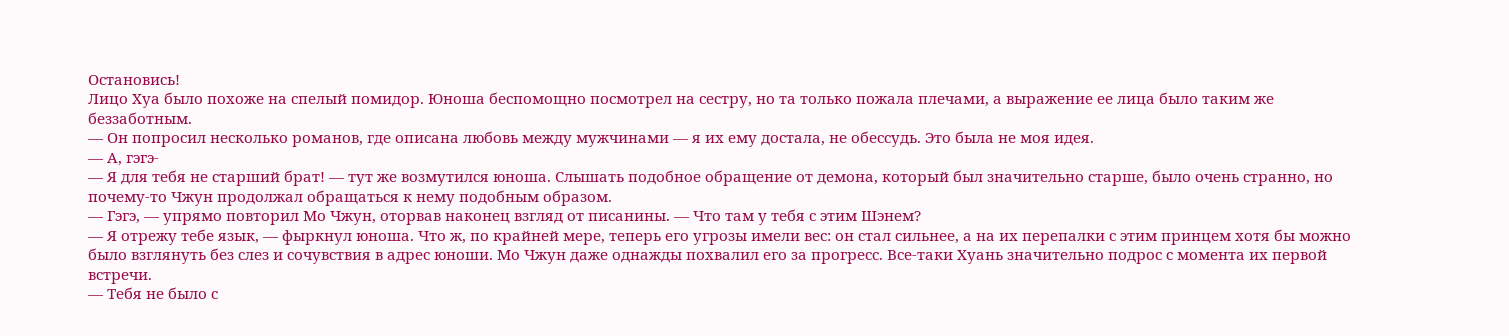Остановись!
Лицо Хуа было похоже на спелый помидор. Юноша беспомощно посмотрел на сестру, но та только пожала плечами, а выражение ее лица было таким же беззаботным.
— Он попросил несколько романов, где описана любовь между мужчинами — я их ему достала, не обессудь. Это была не моя идея.
— А, гэгэ-
— Я для тебя не старший брат! — тут же возмутился юноша. Слышать подобное обращение от демона, который был значительно старше, было очень странно, но почему-то Чжун продолжал обращаться к нему подобным образом.
— Гэгэ, — упрямо повторил Мо Чжун, оторвав наконец взгляд от писанины. — Что там у тебя с этим Шэнем?
— Я отрежу тебе язык, — фыркнул юноша. Что ж, по крайней мере, теперь его угрозы имели вес: он стал сильнее, а на их перепалки с этим принцем хотя бы можно было взглянуть без слез и сочувствия в адрес юноши. Мо Чжун даже однажды похвалил его за прогресс. Все-таки Хуань значительно подрос с момента их первой встречи.
— Тебя не было с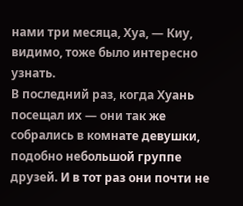нами три месяца, Хуа, — Киу, видимо, тоже было интересно узнать.
В последний раз, когда Хуань посещал их — они так же собрались в комнате девушки, подобно небольшой группе друзей. И в тот раз они почти не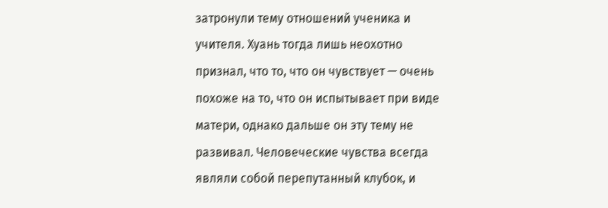затронули тему отношений ученика и учителя. Хуань тогда лишь неохотно признал, что то, что он чувствует — очень похоже на то, что он испытывает при виде матери, однако дальше он эту тему не развивал. Человеческие чувства всегда являли собой перепутанный клубок, и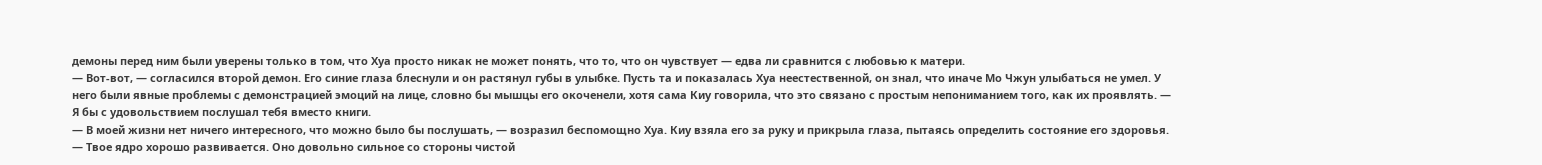демоны перед ним были уверены только в том, что Хуа просто никак не может понять, что то, что он чувствует — едва ли сравнится с любовью к матери.
— Вот-вот, — согласился второй демон. Его синие глаза блеснули и он растянул губы в улыбке. Пусть та и показалась Хуа неестественной, он знал, что иначе Мо Чжун улыбаться не умел. У него были явные проблемы с демонстрацией эмоций на лице, словно бы мышцы его окоченели, хотя сама Киу говорила, что это связано с простым непониманием того, как их проявлять. — Я бы с удовольствием послушал тебя вместо книги.
— В моей жизни нет ничего интересного, что можно было бы послушать, — возразил беспомощно Хуа. Киу взяла его за руку и прикрыла глаза, пытаясь определить состояние его здоровья.
— Твое ядро хорошо развивается. Оно довольно сильное со стороны чистой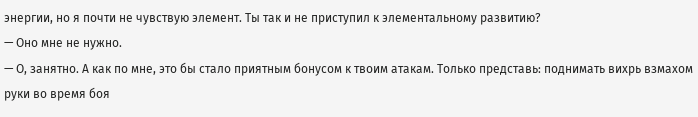энергии, но я почти не чувствую элемент. Ты так и не приступил к элементальному развитию?
— Оно мне не нужно.
— О, занятно. А как по мне, это бы стало приятным бонусом к твоим атакам. Только представь: поднимать вихрь взмахом руки во время боя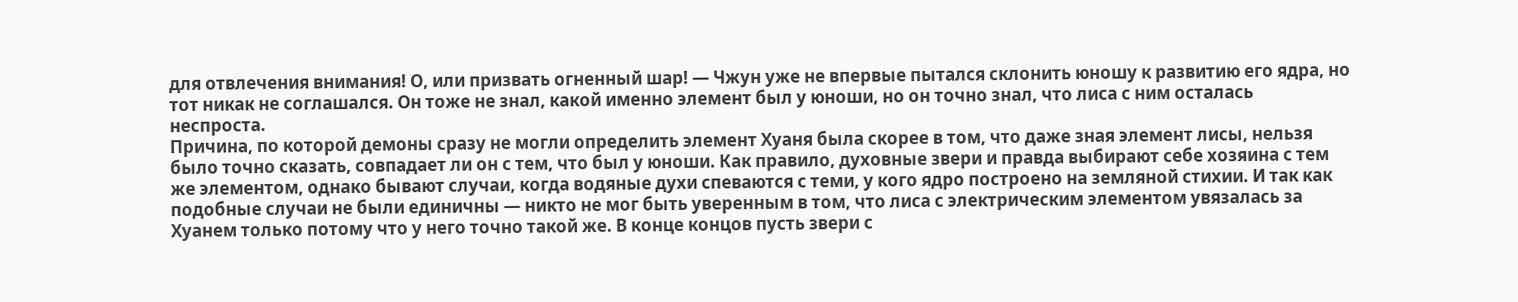для отвлечения внимания! О, или призвать огненный шар! — Чжун уже не впервые пытался склонить юношу к развитию его ядра, но тот никак не соглашался. Он тоже не знал, какой именно элемент был у юноши, но он точно знал, что лиса с ним осталась неспроста.
Причина, по которой демоны сразу не могли определить элемент Хуаня была скорее в том, что даже зная элемент лисы, нельзя было точно сказать, совпадает ли он с тем, что был у юноши. Как правило, духовные звери и правда выбирают себе хозяина с тем же элементом, однако бывают случаи, когда водяные духи спеваются с теми, у кого ядро построено на земляной стихии. И так как подобные случаи не были единичны — никто не мог быть уверенным в том, что лиса с электрическим элементом увязалась за Хуанем только потому что у него точно такой же. В конце концов пусть звери с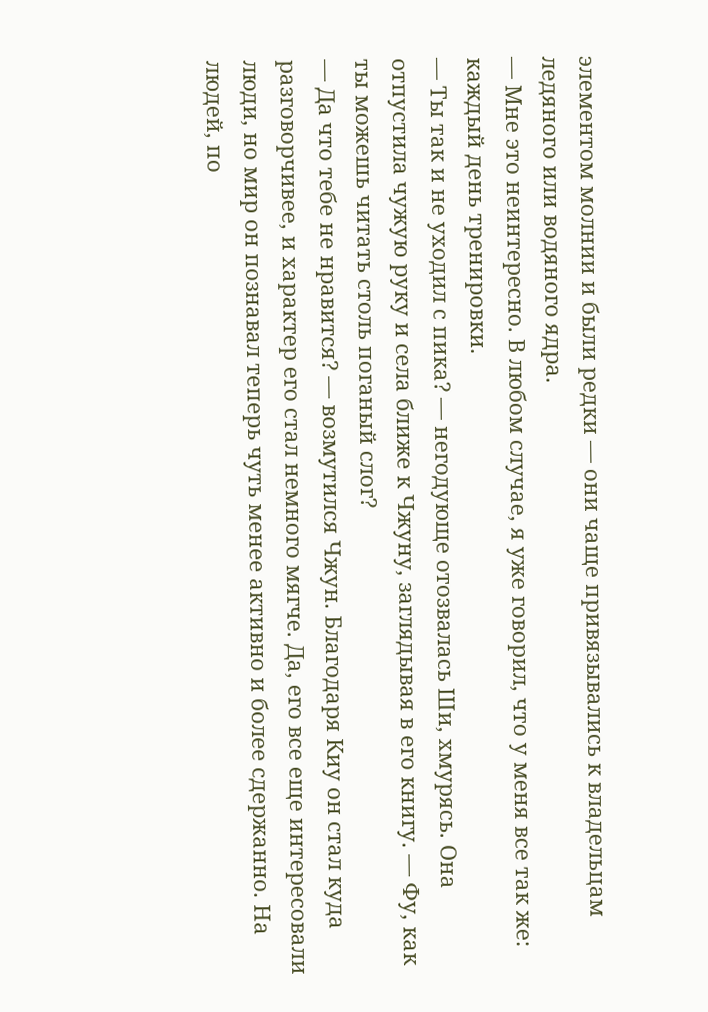элементом молнии и были редки — они чаще привязывались к владельцам ледяного или водяного ядра.
— Мне это неинтересно. В любом случае, я уже говорил, что у меня все так же: каждый день тренировки.
— Ты так и не уходил с пика? — негодующе отозвалась Ши, хмурясь. Она отпустила чужую руку и села ближе к Чжуну, заглядывая в его книгу. — Фу, как ты можешь читать столь поганый слог?
— Да что тебе не нравится? — возмутился Чжун. Благодаря Киу он стал куда разговорчивее, и характер его стал немного мягче. Да, его все еще интересовали люди, но мир он познавал теперь чуть менее активно и более сдержанно. На людей, по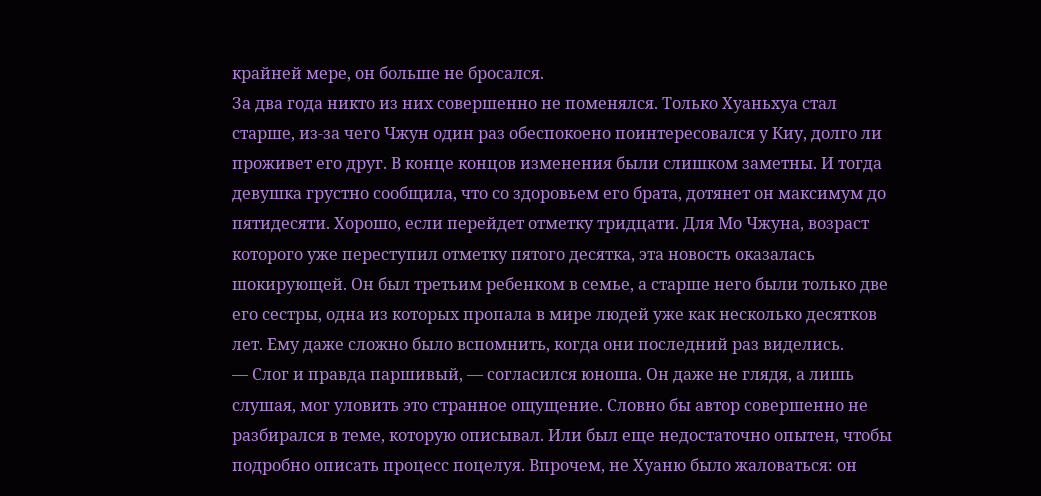крайней мере, он больше не бросался.
За два года никто из них совершенно не поменялся. Только Хуаньхуа стал старше, из-за чего Чжун один раз обеспокоено поинтересовался у Киу, долго ли проживет его друг. В конце концов изменения были слишком заметны. И тогда девушка грустно сообщила, что со здоровьем его брата, дотянет он максимум до пятидесяти. Хорошо, если перейдет отметку тридцати. Для Мо Чжуна, возраст которого уже переступил отметку пятого десятка, эта новость оказалась шокирующей. Он был третьим ребенком в семье, а старше него были только две его сестры, одна из которых пропала в мире людей уже как несколько десятков лет. Ему даже сложно было вспомнить, когда они последний раз виделись.
— Слог и правда паршивый, — согласился юноша. Он даже не глядя, а лишь слушая, мог уловить это странное ощущение. Словно бы автор совершенно не разбирался в теме, которую описывал. Или был еще недостаточно опытен, чтобы подробно описать процесс поцелуя. Впрочем, не Хуаню было жаловаться: он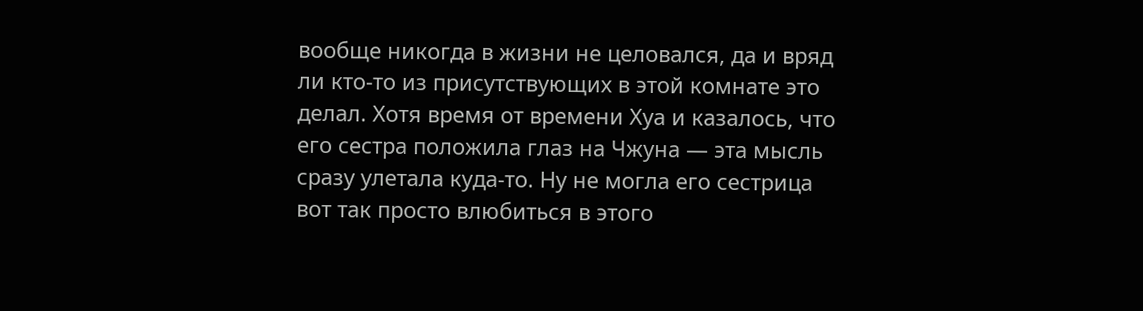вообще никогда в жизни не целовался, да и вряд ли кто-то из присутствующих в этой комнате это делал. Хотя время от времени Хуа и казалось, что его сестра положила глаз на Чжуна — эта мысль сразу улетала куда-то. Ну не могла его сестрица вот так просто влюбиться в этого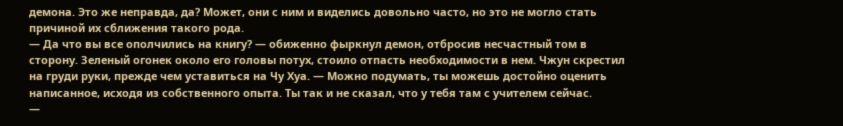демона. Это же неправда, да? Может, они с ним и виделись довольно часто, но это не могло стать причиной их сближения такого рода.
— Да что вы все ополчились на книгу? — обиженно фыркнул демон, отбросив несчастный том в сторону. Зеленый огонек около его головы потух, стоило отпасть необходимости в нем. Чжун скрестил на груди руки, прежде чем уставиться на Чу Хуа. — Можно подумать, ты можешь достойно оценить написанное, исходя из собственного опыта. Ты так и не сказал, что у тебя там с учителем сейчас.
—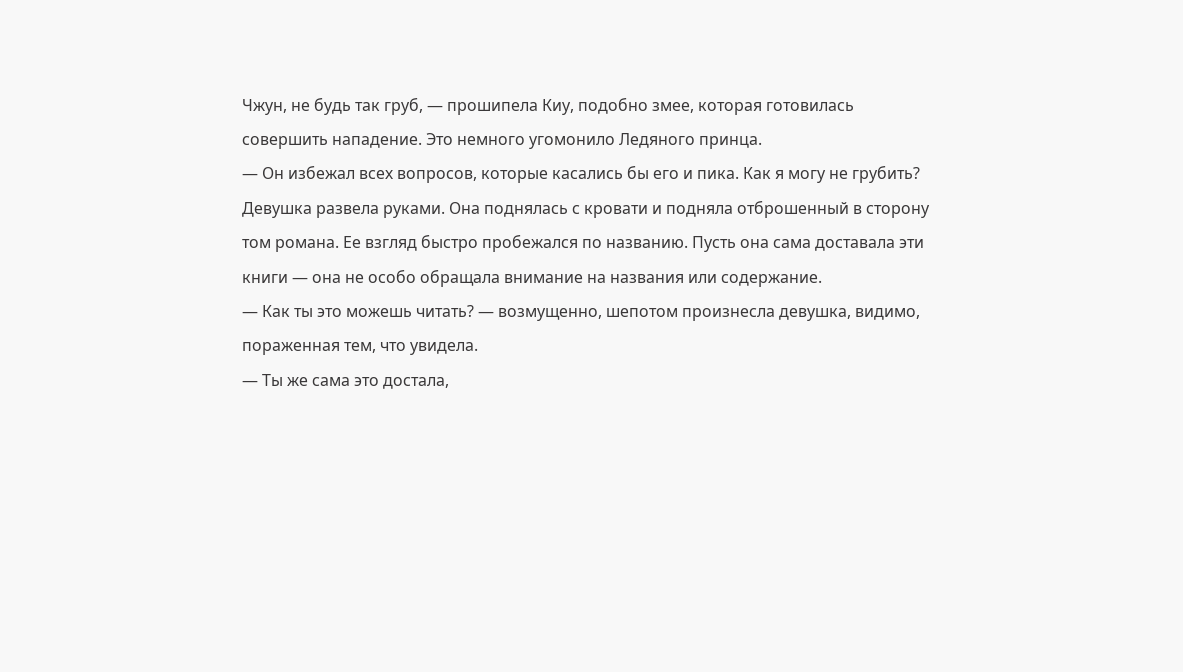Чжун, не будь так груб, — прошипела Киу, подобно змее, которая готовилась совершить нападение. Это немного угомонило Ледяного принца.
— Он избежал всех вопросов, которые касались бы его и пика. Как я могу не грубить?
Девушка развела руками. Она поднялась с кровати и подняла отброшенный в сторону том романа. Ее взгляд быстро пробежался по названию. Пусть она сама доставала эти книги — она не особо обращала внимание на названия или содержание.
— Как ты это можешь читать? — возмущенно, шепотом произнесла девушка, видимо, пораженная тем, что увидела.
— Ты же сама это достала,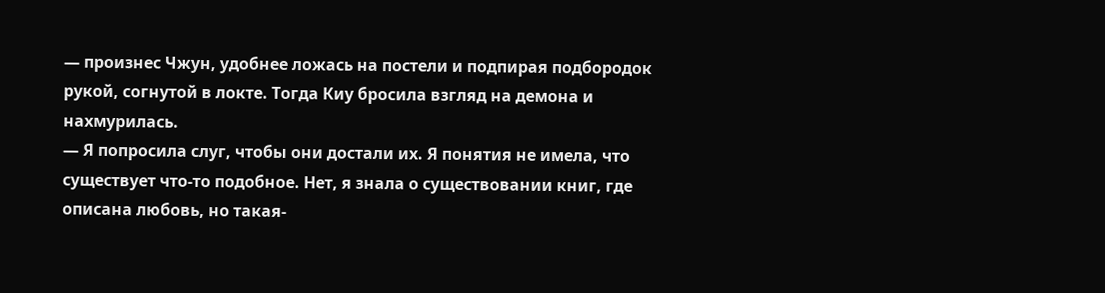— произнес Чжун, удобнее ложась на постели и подпирая подбородок рукой, согнутой в локте. Тогда Киу бросила взгляд на демона и нахмурилась.
— Я попросила слуг, чтобы они достали их. Я понятия не имела, что существует что-то подобное. Нет, я знала о существовании книг, где описана любовь, но такая-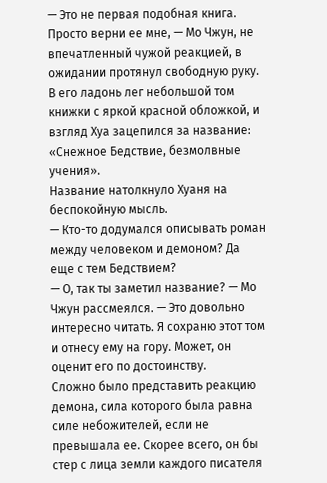— Это не первая подобная книга. Просто верни ее мне, — Мо Чжун, не впечатленный чужой реакцией, в ожидании протянул свободную руку. В его ладонь лег небольшой том книжки с яркой красной обложкой, и взгляд Хуа зацепился за название: «Снежное Бедствие, безмолвные учения».
Название натолкнуло Хуаня на беспокойную мысль.
— Кто-то додумался описывать роман между человеком и демоном? Да еще с тем Бедствием?
— О, так ты заметил название? — Мо Чжун рассмеялся. — Это довольно интересно читать. Я сохраню этот том и отнесу ему на гору. Может, он оценит его по достоинству.
Сложно было представить реакцию демона, сила которого была равна силе небожителей, если не превышала ее. Скорее всего, он бы стер с лица земли каждого писателя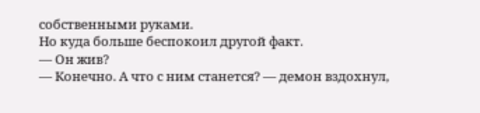собственными руками.
Но куда больше беспокоил другой факт.
— Он жив?
— Конечно. А что с ним станется? — демон вздохнул,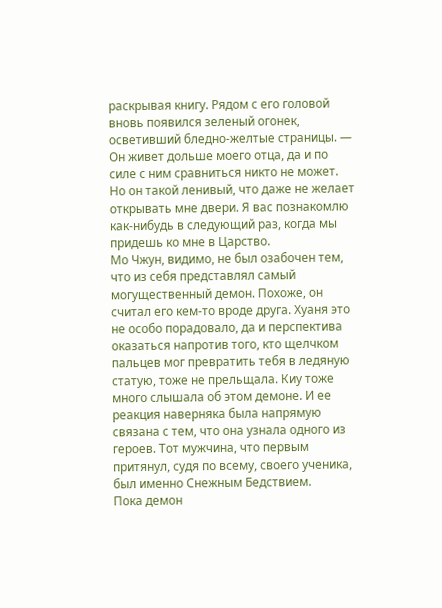раскрывая книгу. Рядом с его головой вновь появился зеленый огонек, осветивший бледно-желтые страницы. — Он живет дольше моего отца, да и по силе с ним сравниться никто не может. Но он такой ленивый, что даже не желает открывать мне двери. Я вас познакомлю как-нибудь в следующий раз, когда мы придешь ко мне в Царство.
Мо Чжун, видимо, не был озабочен тем, что из себя представлял самый могущественный демон. Похоже, он считал его кем-то вроде друга. Хуаня это не особо порадовало, да и перспектива оказаться напротив того, кто щелчком пальцев мог превратить тебя в ледяную статую, тоже не прельщала. Киу тоже много слышала об этом демоне. И ее реакция наверняка была напрямую связана с тем, что она узнала одного из героев. Тот мужчина, что первым притянул, судя по всему, своего ученика, был именно Снежным Бедствием.
Пока демон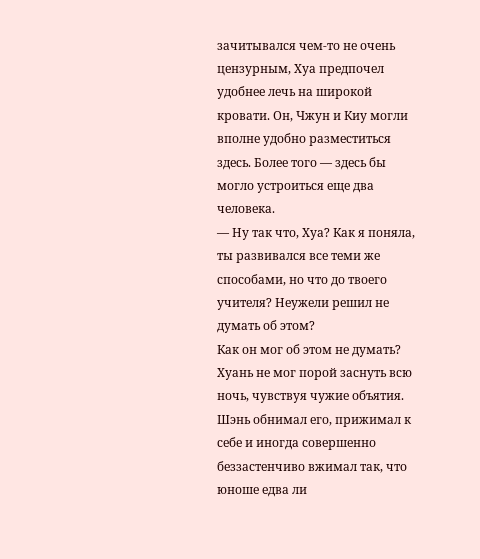зачитывался чем-то не очень цензурным, Хуа предпочел удобнее лечь на широкой кровати. Он, Чжун и Киу могли вполне удобно разместиться здесь. Более того — здесь бы могло устроиться еще два человека.
— Ну так что, Хуа? Как я поняла, ты развивался все теми же способами, но что до твоего учителя? Неужели решил не думать об этом?
Как он мог об этом не думать?
Хуань не мог порой заснуть всю ночь, чувствуя чужие объятия. Шэнь обнимал его, прижимал к себе и иногда совершенно беззастенчиво вжимал так, что юноше едва ли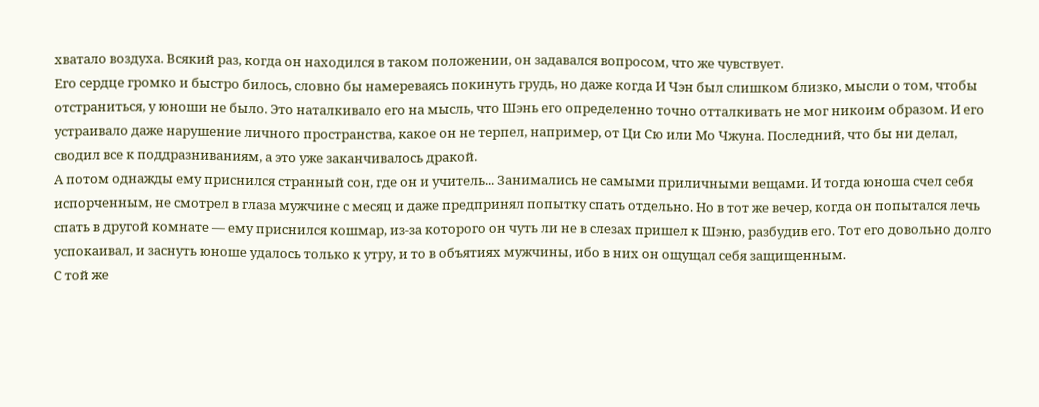хватало воздуха. Всякий раз, когда он находился в таком положении, он задавался вопросом, что же чувствует.
Его сердце громко и быстро билось, словно бы намереваясь покинуть грудь, но даже когда И Чэн был слишком близко, мысли о том, чтобы отстраниться, у юноши не было. Это наталкивало его на мысль, что Шэнь его определенно точно отталкивать не мог никоим образом. И его устраивало даже нарушение личного пространства, какое он не терпел, например, от Ци Сю или Мо Чжуна. Последний, что бы ни делал, сводил все к поддразниваниям, а это уже заканчивалось дракой.
А потом однажды ему приснился странный сон, где он и учитель... Занимались не самыми приличными вещами. И тогда юноша счел себя испорченным, не смотрел в глаза мужчине с месяц и даже предпринял попытку спать отдельно. Но в тот же вечер, когда он попытался лечь спать в другой комнате — ему приснился кошмар, из-за которого он чуть ли не в слезах пришел к Шэню, разбудив его. Тот его довольно долго успокаивал, и заснуть юноше удалось только к утру, и то в объятиях мужчины, ибо в них он ощущал себя защищенным.
С той же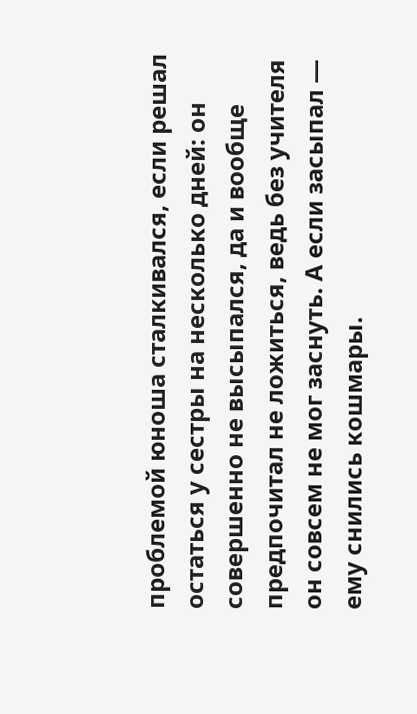проблемой юноша сталкивался, если решал остаться у сестры на несколько дней: он совершенно не высыпался, да и вообще предпочитал не ложиться, ведь без учителя он совсем не мог заснуть. А если засыпал — ему снились кошмары.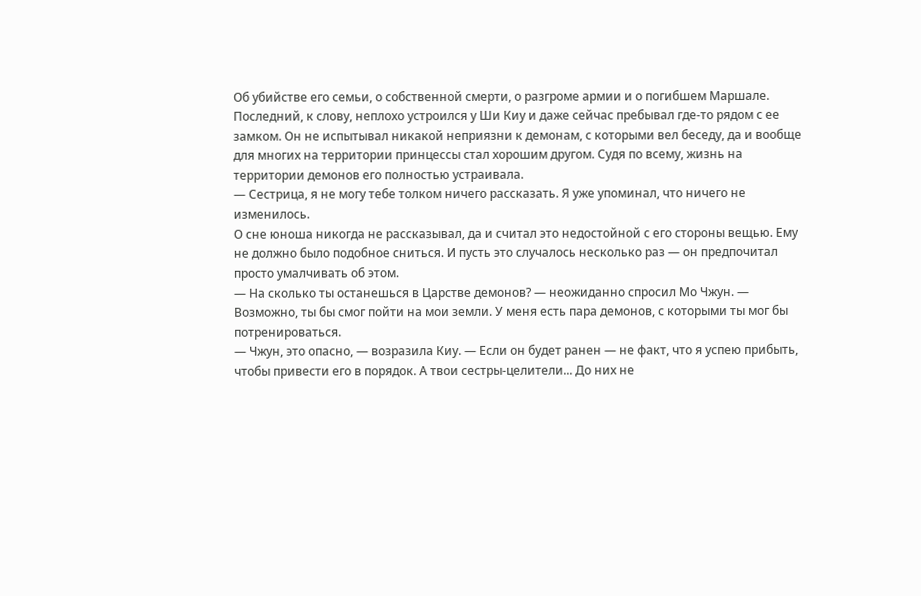Об убийстве его семьи, о собственной смерти, о разгроме армии и о погибшем Маршале.
Последний, к слову, неплохо устроился у Ши Киу и даже сейчас пребывал где-то рядом с ее замком. Он не испытывал никакой неприязни к демонам, с которыми вел беседу, да и вообще для многих на территории принцессы стал хорошим другом. Судя по всему, жизнь на территории демонов его полностью устраивала.
— Сестрица, я не могу тебе толком ничего рассказать. Я уже упоминал, что ничего не изменилось.
О сне юноша никогда не рассказывал, да и считал это недостойной с его стороны вещью. Ему не должно было подобное сниться. И пусть это случалось несколько раз — он предпочитал просто умалчивать об этом.
— На сколько ты останешься в Царстве демонов? — неожиданно спросил Мо Чжун. — Возможно, ты бы смог пойти на мои земли. У меня есть пара демонов, с которыми ты мог бы потренироваться.
— Чжун, это опасно, — возразила Киу. — Если он будет ранен — не факт, что я успею прибыть, чтобы привести его в порядок. А твои сестры-целители... До них не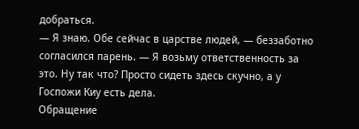добраться.
— Я знаю. Обе сейчас в царстве людей, — беззаботно согласился парень. — Я возьму ответственность за это. Ну так что? Просто сидеть здесь скучно, а у Госпожи Киу есть дела.
Обращение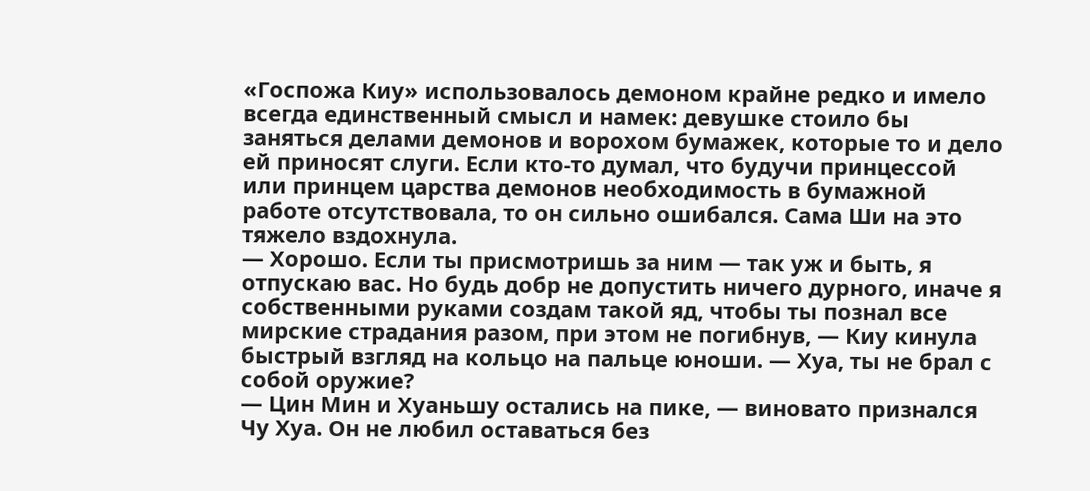«Госпожа Киу» использовалось демоном крайне редко и имело всегда единственный смысл и намек: девушке стоило бы заняться делами демонов и ворохом бумажек, которые то и дело ей приносят слуги. Если кто-то думал, что будучи принцессой или принцем царства демонов необходимость в бумажной работе отсутствовала, то он сильно ошибался. Сама Ши на это тяжело вздохнула.
— Хорошо. Если ты присмотришь за ним — так уж и быть, я отпускаю вас. Но будь добр не допустить ничего дурного, иначе я собственными руками создам такой яд, чтобы ты познал все мирские страдания разом, при этом не погибнув, — Киу кинула быстрый взгляд на кольцо на пальце юноши. — Хуа, ты не брал с собой оружие?
— Цин Мин и Хуаньшу остались на пике, — виновато признался Чу Хуа. Он не любил оставаться без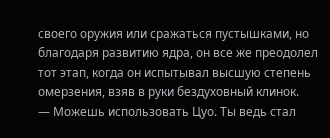своего оружия или сражаться пустышками, но благодаря развитию ядра, он все же преодолел тот этап, когда он испытывал высшую степень омерзения, взяв в руки бездуховный клинок.
— Можешь использовать Цуо. Ты ведь стал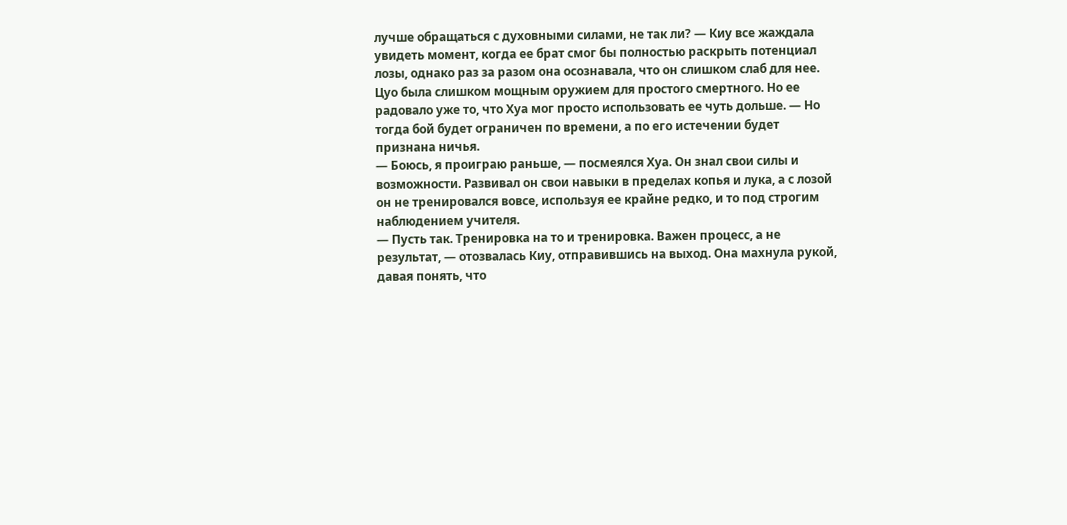лучше обращаться с духовными силами, не так ли? — Киу все жаждала увидеть момент, когда ее брат смог бы полностью раскрыть потенциал лозы, однако раз за разом она осознавала, что он слишком слаб для нее. Цуо была слишком мощным оружием для простого смертного. Но ее радовало уже то, что Хуа мог просто использовать ее чуть дольше. — Но тогда бой будет ограничен по времени, а по его истечении будет признана ничья.
— Боюсь, я проиграю раньше, — посмеялся Хуа. Он знал свои силы и возможности. Развивал он свои навыки в пределах копья и лука, а с лозой он не тренировался вовсе, используя ее крайне редко, и то под строгим наблюдением учителя.
— Пусть так. Тренировка на то и тренировка. Важен процесс, а не результат, — отозвалась Киу, отправившись на выход. Она махнула рукой, давая понять, что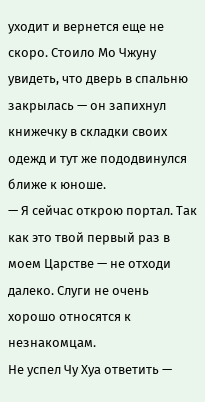уходит и вернется еще не скоро. Стоило Мо Чжуну увидеть, что дверь в спальню закрылась — он запихнул книжечку в складки своих одежд и тут же пододвинулся ближе к юноше.
— Я сейчас открою портал. Так как это твой первый раз в моем Царстве — не отходи далеко. Слуги не очень хорошо относятся к незнакомцам.
Не успел Чу Хуа ответить —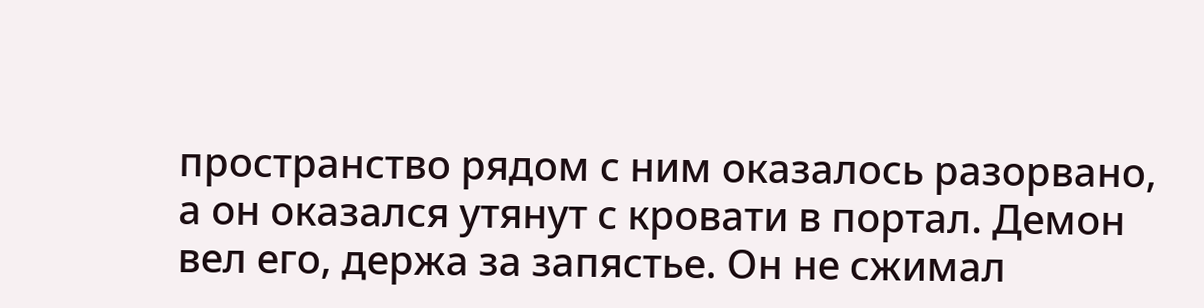пространство рядом с ним оказалось разорвано, а он оказался утянут с кровати в портал. Демон вел его, держа за запястье. Он не сжимал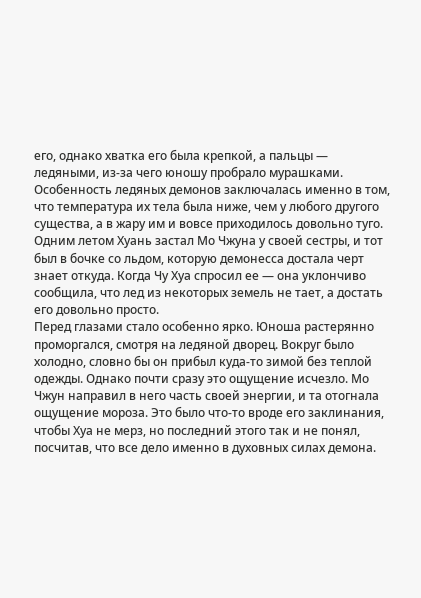его, однако хватка его была крепкой, а пальцы — ледяными, из-за чего юношу пробрало мурашками. Особенность ледяных демонов заключалась именно в том, что температура их тела была ниже, чем у любого другого существа, а в жару им и вовсе приходилось довольно туго. Одним летом Хуань застал Мо Чжуна у своей сестры, и тот был в бочке со льдом, которую демонесса достала черт знает откуда. Когда Чу Хуа спросил ее — она уклончиво сообщила, что лед из некоторых земель не тает, а достать его довольно просто.
Перед глазами стало особенно ярко. Юноша растерянно проморгался, смотря на ледяной дворец. Вокруг было холодно, словно бы он прибыл куда-то зимой без теплой одежды. Однако почти сразу это ощущение исчезло. Мо Чжун направил в него часть своей энергии, и та отогнала ощущение мороза. Это было что-то вроде его заклинания, чтобы Хуа не мерз, но последний этого так и не понял, посчитав, что все дело именно в духовных силах демона.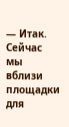— Итак. Сейчас мы вблизи площадки для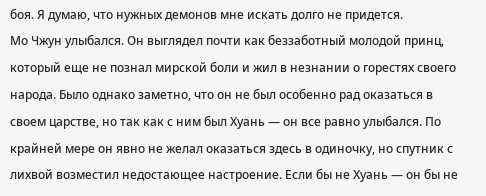боя. Я думаю, что нужных демонов мне искать долго не придется.
Мо Чжун улыбался. Он выглядел почти как беззаботный молодой принц, который еще не познал мирской боли и жил в незнании о горестях своего народа. Было однако заметно, что он не был особенно рад оказаться в своем царстве, но так как с ним был Хуань — он все равно улыбался. По крайней мере он явно не желал оказаться здесь в одиночку, но спутник с лихвой возместил недостающее настроение. Если бы не Хуань — он бы не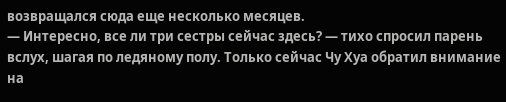возвращался сюда еще несколько месяцев.
— Интересно, все ли три сестры сейчас здесь? — тихо спросил парень вслух, шагая по ледяному полу. Только сейчас Чу Хуа обратил внимание на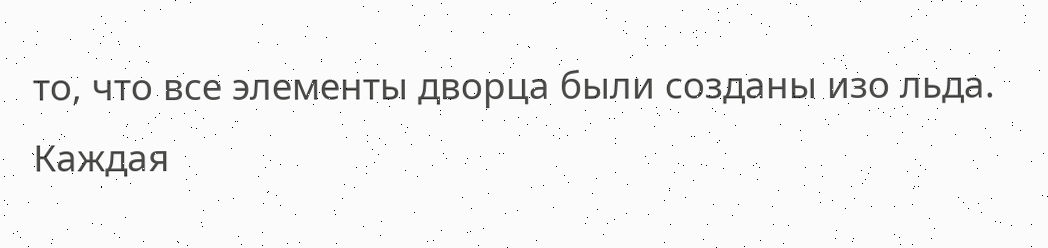то, что все элементы дворца были созданы изо льда. Каждая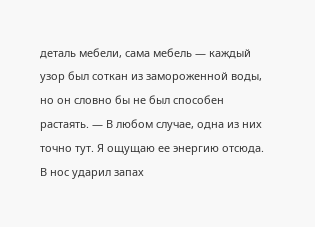деталь мебели, сама мебель — каждый узор был соткан из замороженной воды, но он словно бы не был способен растаять. — В любом случае, одна из них точно тут. Я ощущаю ее энергию отсюда.
В нос ударил запах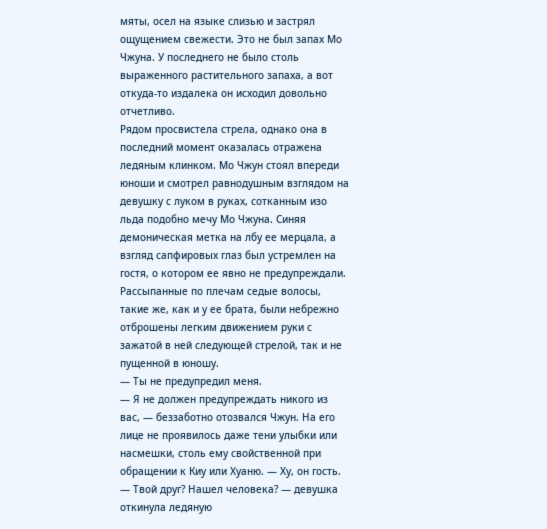мяты, осел на языке слизью и застрял ощущением свежести. Это не был запах Мо Чжуна. У последнего не было столь выраженного растительного запаха, а вот откуда-то издалека он исходил довольно отчетливо.
Рядом просвистела стрела, однако она в последний момент оказалась отражена ледяным клинком. Мо Чжун стоял впереди юноши и смотрел равнодушным взглядом на девушку с луком в руках, сотканным изо льда подобно мечу Мо Чжуна. Синяя демоническая метка на лбу ее мерцала, а взгляд сапфировых глаз был устремлен на гостя, о котором ее явно не предупреждали. Рассыпанные по плечам седые волосы, такие же, как и у ее брата, были небрежно отброшены легким движением руки с зажатой в ней следующей стрелой, так и не пущенной в юношу.
— Ты не предупредил меня.
— Я не должен предупреждать никого из вас, — беззаботно отозвался Чжун. На его лице не проявилось даже тени улыбки или насмешки, столь ему свойственной при обращении к Киу или Хуаню. — Ху, он гость.
— Твой друг? Нашел человека? — девушка откинула ледяную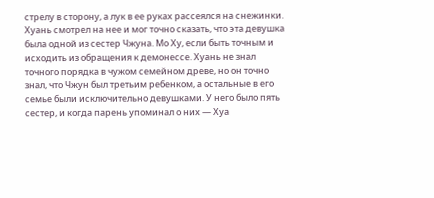стрелу в сторону, а лук в ее руках рассеялся на снежинки.
Хуань смотрел на нее и мог точно сказать, что эта девушка была одной из сестер Чжуна. Мо Ху, если быть точным и исходить из обращения к демонессе. Хуань не знал точного порядка в чужом семейном древе, но он точно знал, что Чжун был третьим ребенком, а остальные в его семье были исключительно девушками. У него было пять сестер, и когда парень упоминал о них — Хуа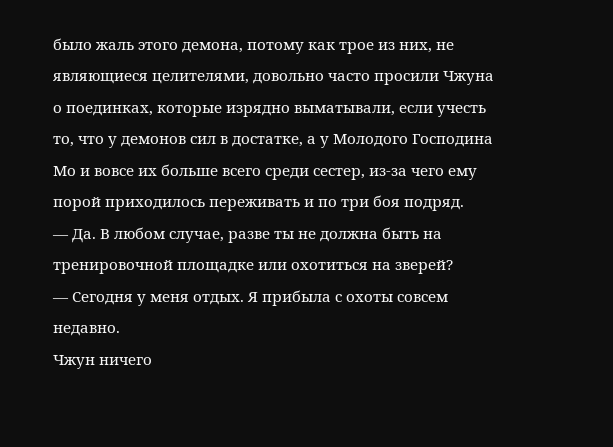было жаль этого демона, потому как трое из них, не являющиеся целителями, довольно часто просили Чжуна о поединках, которые изрядно выматывали, если учесть то, что у демонов сил в достатке, а у Молодого Господина Мо и вовсе их больше всего среди сестер, из-за чего ему порой приходилось переживать и по три боя подряд.
— Да. В любом случае, разве ты не должна быть на тренировочной площадке или охотиться на зверей?
— Сегодня у меня отдых. Я прибыла с охоты совсем недавно.
Чжун ничего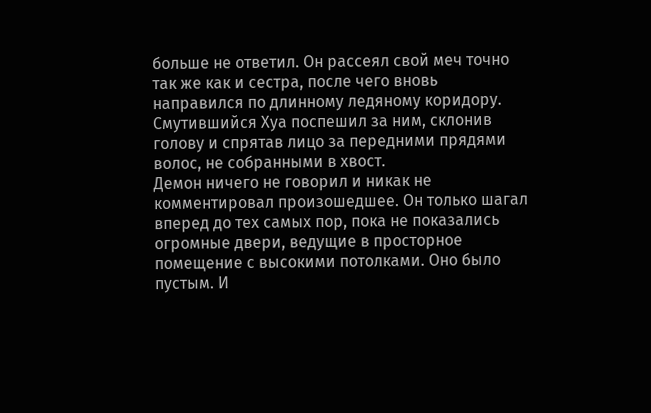больше не ответил. Он рассеял свой меч точно так же как и сестра, после чего вновь направился по длинному ледяному коридору. Смутившийся Хуа поспешил за ним, склонив голову и спрятав лицо за передними прядями волос, не собранными в хвост.
Демон ничего не говорил и никак не комментировал произошедшее. Он только шагал вперед до тех самых пор, пока не показались огромные двери, ведущие в просторное помещение с высокими потолками. Оно было пустым. И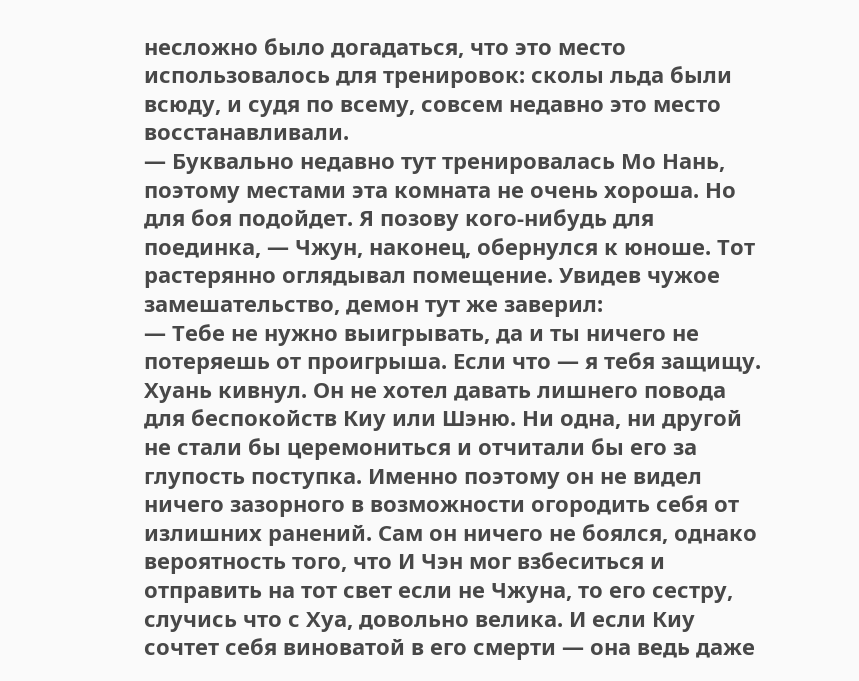несложно было догадаться, что это место использовалось для тренировок: сколы льда были всюду, и судя по всему, совсем недавно это место восстанавливали.
— Буквально недавно тут тренировалась Мо Нань, поэтому местами эта комната не очень хороша. Но для боя подойдет. Я позову кого-нибудь для поединка, — Чжун, наконец, обернулся к юноше. Тот растерянно оглядывал помещение. Увидев чужое замешательство, демон тут же заверил:
— Тебе не нужно выигрывать, да и ты ничего не потеряешь от проигрыша. Если что — я тебя защищу.
Хуань кивнул. Он не хотел давать лишнего повода для беспокойств Киу или Шэню. Ни одна, ни другой не стали бы церемониться и отчитали бы его за глупость поступка. Именно поэтому он не видел ничего зазорного в возможности огородить себя от излишних ранений. Сам он ничего не боялся, однако вероятность того, что И Чэн мог взбеситься и отправить на тот свет если не Чжуна, то его сестру, случись что с Хуа, довольно велика. И если Киу сочтет себя виноватой в его смерти — она ведь даже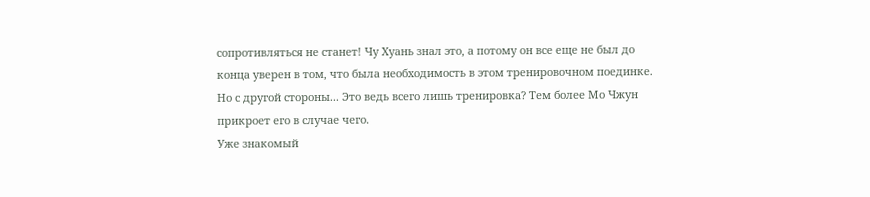сопротивляться не станет! Чу Хуань знал это, а потому он все еще не был до конца уверен в том, что была необходимость в этом тренировочном поединке. Но с другой стороны... Это ведь всего лишь тренировка? Тем более Мо Чжун прикроет его в случае чего.
Уже знакомый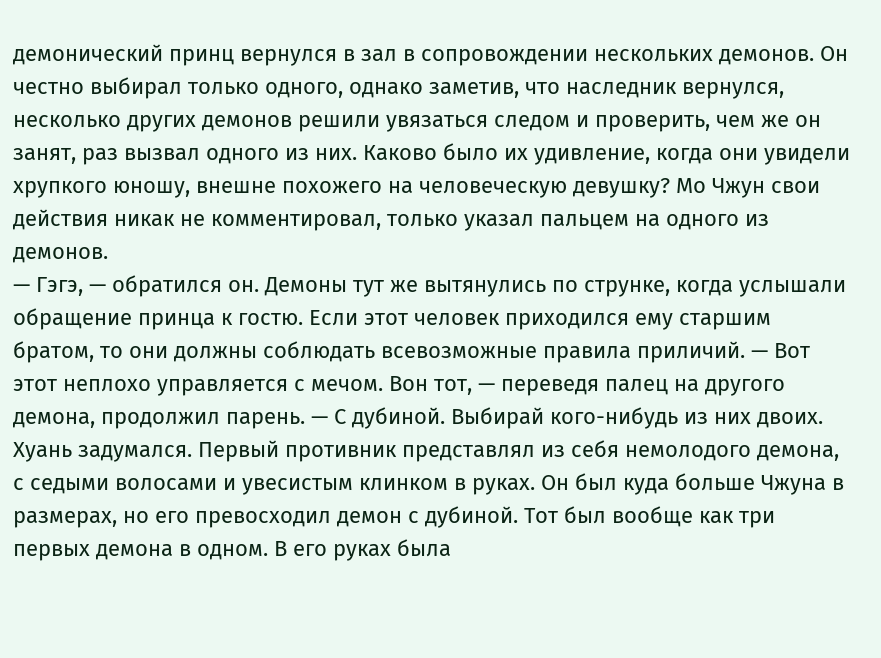демонический принц вернулся в зал в сопровождении нескольких демонов. Он честно выбирал только одного, однако заметив, что наследник вернулся, несколько других демонов решили увязаться следом и проверить, чем же он занят, раз вызвал одного из них. Каково было их удивление, когда они увидели хрупкого юношу, внешне похожего на человеческую девушку? Мо Чжун свои действия никак не комментировал, только указал пальцем на одного из демонов.
— Гэгэ, — обратился он. Демоны тут же вытянулись по струнке, когда услышали обращение принца к гостю. Если этот человек приходился ему старшим братом, то они должны соблюдать всевозможные правила приличий. — Вот этот неплохо управляется с мечом. Вон тот, — переведя палец на другого демона, продолжил парень. — С дубиной. Выбирай кого-нибудь из них двоих.
Хуань задумался. Первый противник представлял из себя немолодого демона, с седыми волосами и увесистым клинком в руках. Он был куда больше Чжуна в размерах, но его превосходил демон с дубиной. Тот был вообще как три первых демона в одном. В его руках была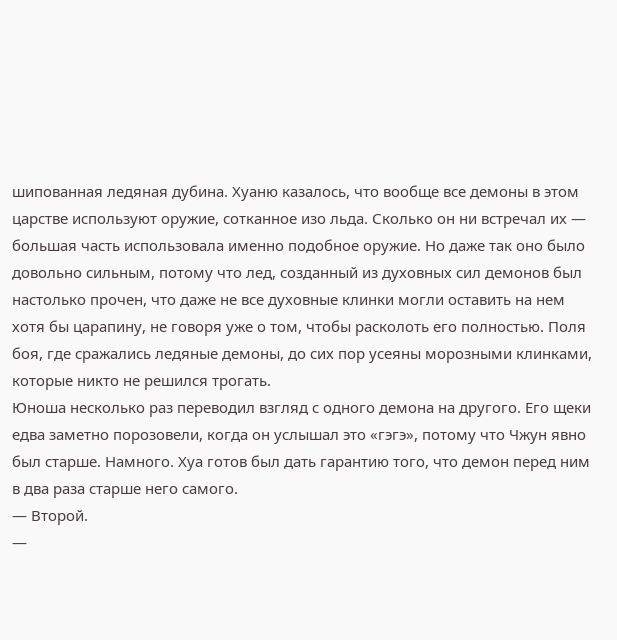шипованная ледяная дубина. Хуаню казалось, что вообще все демоны в этом царстве используют оружие, сотканное изо льда. Сколько он ни встречал их — большая часть использовала именно подобное оружие. Но даже так оно было довольно сильным, потому что лед, созданный из духовных сил демонов был настолько прочен, что даже не все духовные клинки могли оставить на нем хотя бы царапину, не говоря уже о том, чтобы расколоть его полностью. Поля боя, где сражались ледяные демоны, до сих пор усеяны морозными клинками, которые никто не решился трогать.
Юноша несколько раз переводил взгляд с одного демона на другого. Его щеки едва заметно порозовели, когда он услышал это «гэгэ», потому что Чжун явно был старше. Намного. Хуа готов был дать гарантию того, что демон перед ним в два раза старше него самого.
— Второй.
—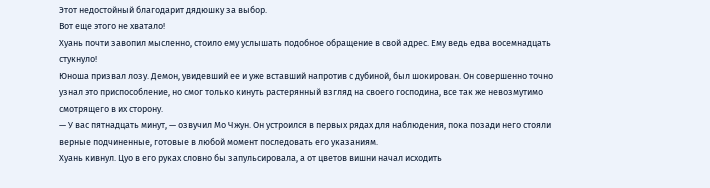Этот недостойный благодарит дядюшку за выбор.
Вот еще этого не хватало!
Хуань почти завопил мысленно, стоило ему услышать подобное обращение в свой адрес. Ему ведь едва восемнадцать стукнуло!
Юноша призвал лозу. Демон, увидевший ее и уже вставший напротив с дубиной, был шокирован. Он совершенно точно узнал это приспособление, но смог только кинуть растерянный взгляд на своего господина, все так же невозмутимо смотрящего в их сторону.
— У вас пятнадцать минут, — озвучил Мо Чжун. Он устроился в первых рядах для наблюдения, пока позади него стояли верные подчиненные, готовые в любой момент последовать его указаниям.
Хуань кивнул. Цуо в его руках словно бы запульсировала, а от цветов вишни начал исходить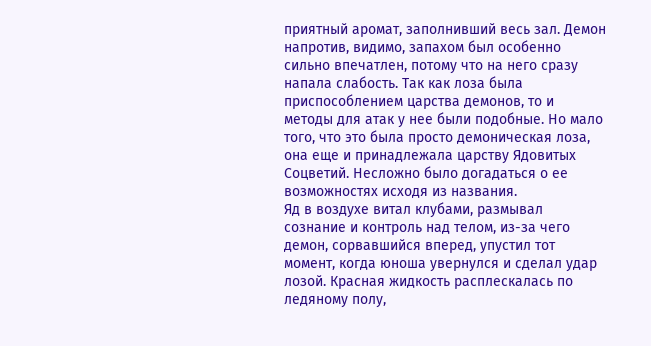приятный аромат, заполнивший весь зал. Демон напротив, видимо, запахом был особенно сильно впечатлен, потому что на него сразу напала слабость. Так как лоза была приспособлением царства демонов, то и методы для атак у нее были подобные. Но мало того, что это была просто демоническая лоза, она еще и принадлежала царству Ядовитых Соцветий. Несложно было догадаться о ее возможностях исходя из названия.
Яд в воздухе витал клубами, размывал сознание и контроль над телом, из-за чего демон, сорвавшийся вперед, упустил тот момент, когда юноша увернулся и сделал удар лозой. Красная жидкость расплескалась по ледяному полу,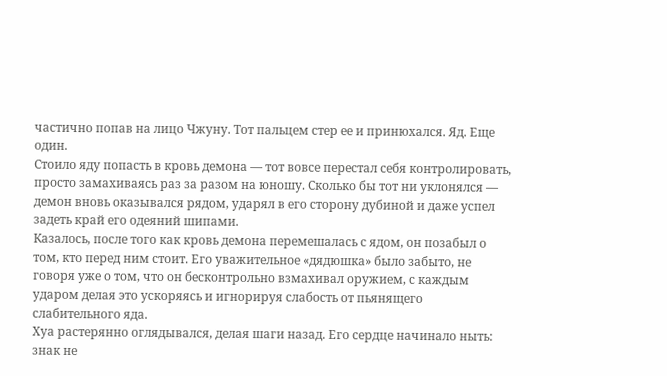частично попав на лицо Чжуну. Тот пальцем стер ее и принюхался. Яд. Еще один.
Стоило яду попасть в кровь демона — тот вовсе перестал себя контролировать, просто замахиваясь раз за разом на юношу. Сколько бы тот ни уклонялся — демон вновь оказывался рядом, ударял в его сторону дубиной и даже успел задеть край его одеяний шипами.
Казалось, после того как кровь демона перемешалась с ядом, он позабыл о том, кто перед ним стоит. Его уважительное «дядюшка» было забыто, не говоря уже о том, что он бесконтрольно взмахивал оружием, с каждым ударом делая это ускоряясь и игнорируя слабость от пьянящего слабительного яда.
Хуа растерянно оглядывался, делая шаги назад. Его сердце начинало ныть: знак не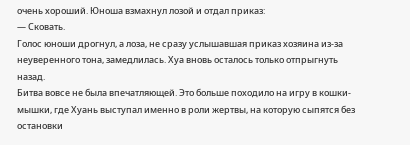очень хороший. Юноша взмахнул лозой и отдал приказ:
— Сковать.
Голос юноши дрогнул, а лоза, не сразу услышавшая приказ хозяина из-за неуверенного тона, замедлилась. Хуа вновь осталось только отпрыгнуть назад.
Битва вовсе не была впечатляющей. Это больше походило на игру в кошки-мышки, где Хуань выступал именно в роли жертвы, на которую сыпятся без остановки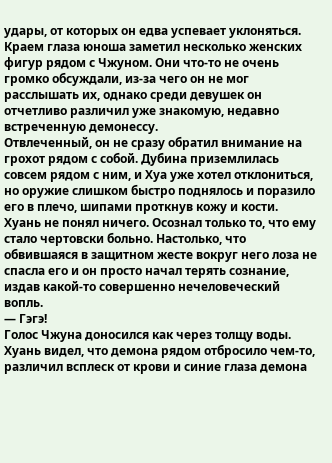удары, от которых он едва успевает уклоняться.
Краем глаза юноша заметил несколько женских фигур рядом с Чжуном. Они что-то не очень громко обсуждали, из-за чего он не мог расслышать их, однако среди девушек он отчетливо различил уже знакомую, недавно встреченную демонессу.
Отвлеченный, он не сразу обратил внимание на грохот рядом с собой. Дубина приземлилась совсем рядом с ним, и Хуа уже хотел отклониться, но оружие слишком быстро поднялось и поразило его в плечо, шипами проткнув кожу и кости.
Хуань не понял ничего. Осознал только то, что ему стало чертовски больно. Настолько, что обвившаяся в защитном жесте вокруг него лоза не спасла его и он просто начал терять сознание, издав какой-то совершенно нечеловеческий вопль.
— Гэгэ!
Голос Чжуна доносился как через толщу воды. Хуань видел, что демона рядом отбросило чем-то, различил всплеск от крови и синие глаза демона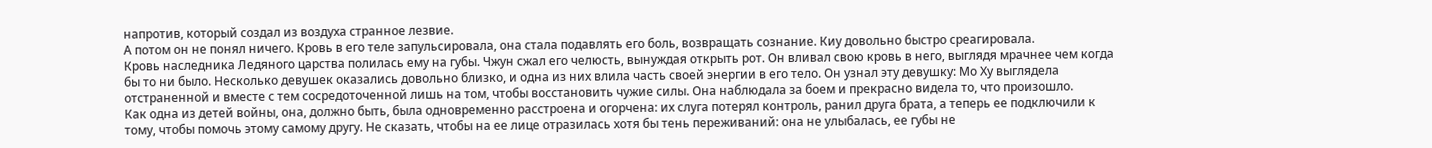напротив, который создал из воздуха странное лезвие.
А потом он не понял ничего. Кровь в его теле запульсировала, она стала подавлять его боль, возвращать сознание. Киу довольно быстро среагировала.
Кровь наследника Ледяного царства полилась ему на губы. Чжун сжал его челюсть, вынуждая открыть рот. Он вливал свою кровь в него, выглядя мрачнее чем когда бы то ни было. Несколько девушек оказались довольно близко, и одна из них влила часть своей энергии в его тело. Он узнал эту девушку: Мо Ху выглядела отстраненной и вместе с тем сосредоточенной лишь на том, чтобы восстановить чужие силы. Она наблюдала за боем и прекрасно видела то, что произошло.
Как одна из детей войны, она, должно быть, была одновременно расстроена и огорчена: их слуга потерял контроль, ранил друга брата, а теперь ее подключили к тому, чтобы помочь этому самому другу. Не сказать, чтобы на ее лице отразилась хотя бы тень переживаний: она не улыбалась, ее губы не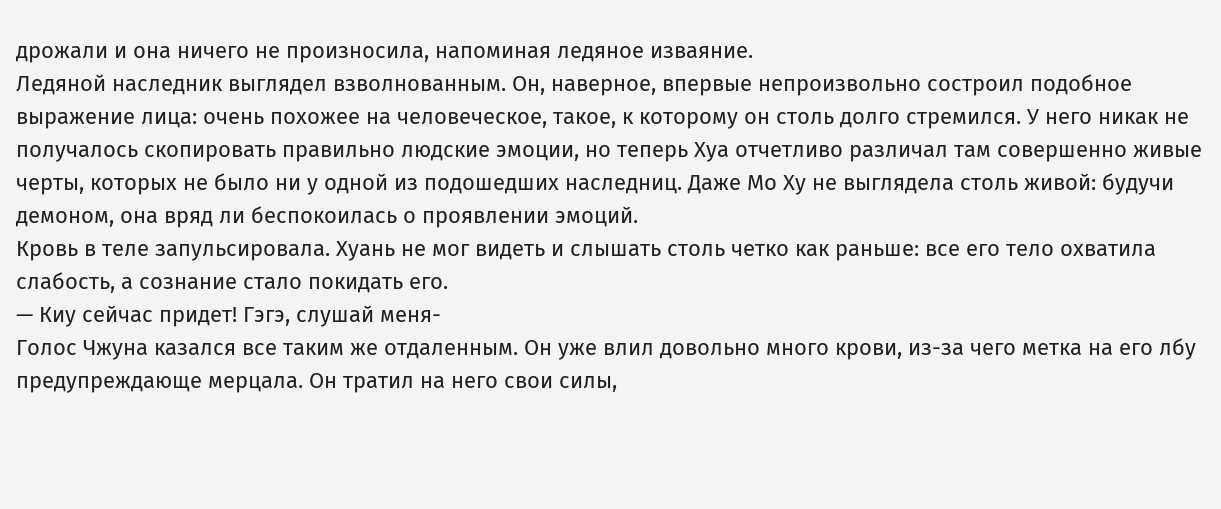дрожали и она ничего не произносила, напоминая ледяное изваяние.
Ледяной наследник выглядел взволнованным. Он, наверное, впервые непроизвольно состроил подобное выражение лица: очень похожее на человеческое, такое, к которому он столь долго стремился. У него никак не получалось скопировать правильно людские эмоции, но теперь Хуа отчетливо различал там совершенно живые черты, которых не было ни у одной из подошедших наследниц. Даже Мо Ху не выглядела столь живой: будучи демоном, она вряд ли беспокоилась о проявлении эмоций.
Кровь в теле запульсировала. Хуань не мог видеть и слышать столь четко как раньше: все его тело охватила слабость, а сознание стало покидать его.
— Киу сейчас придет! Гэгэ, слушай меня-
Голос Чжуна казался все таким же отдаленным. Он уже влил довольно много крови, из-за чего метка на его лбу предупреждающе мерцала. Он тратил на него свои силы,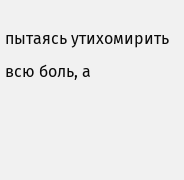пытаясь утихомирить всю боль, а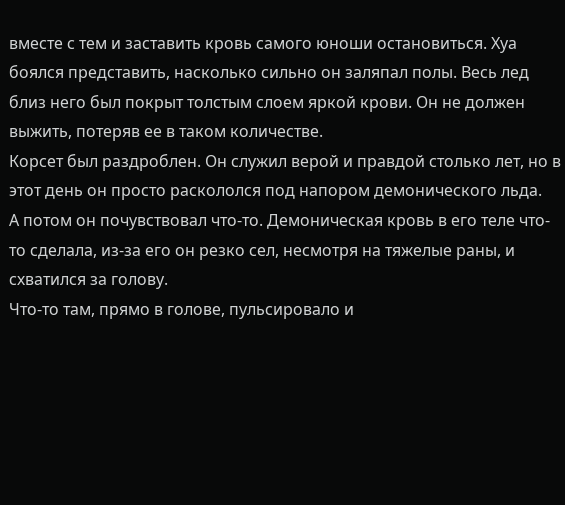вместе с тем и заставить кровь самого юноши остановиться. Хуа боялся представить, насколько сильно он заляпал полы. Весь лед близ него был покрыт толстым слоем яркой крови. Он не должен выжить, потеряв ее в таком количестве.
Корсет был раздроблен. Он служил верой и правдой столько лет, но в этот день он просто раскололся под напором демонического льда.
А потом он почувствовал что-то. Демоническая кровь в его теле что-то сделала, из-за его он резко сел, несмотря на тяжелые раны, и схватился за голову.
Что-то там, прямо в голове, пульсировало и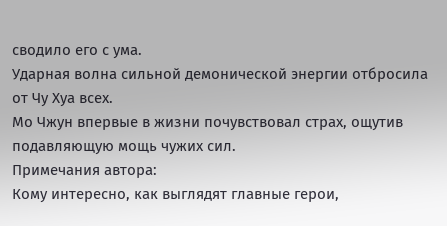сводило его с ума.
Ударная волна сильной демонической энергии отбросила от Чу Хуа всех.
Мо Чжун впервые в жизни почувствовал страх, ощутив подавляющую мощь чужих сил.
Примечания автора:
Кому интересно, как выглядят главные герои,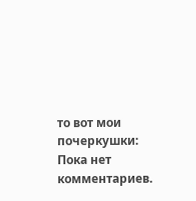то вот мои почеркушки:
Пока нет комментариев.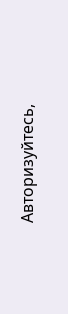Авторизуйтесь,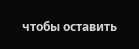чтобы оставить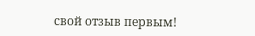свой отзыв первым!